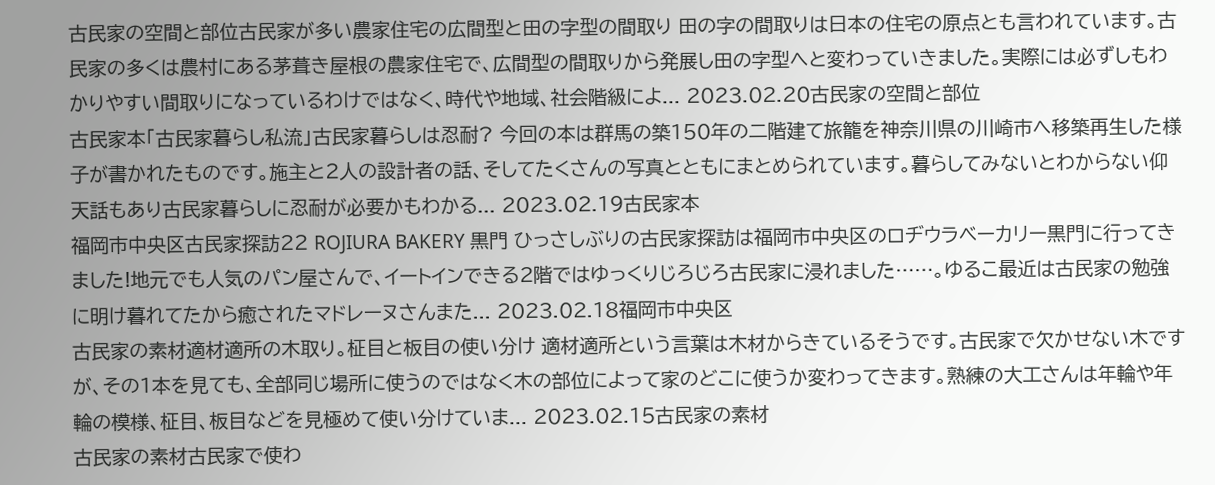古民家の空間と部位古民家が多い農家住宅の広間型と田の字型の間取り 田の字の間取りは日本の住宅の原点とも言われています。古民家の多くは農村にある茅葺き屋根の農家住宅で、広間型の間取りから発展し田の字型へと変わっていきました。実際には必ずしもわかりやすい間取りになっているわけではなく、時代や地域、社会階級によ... 2023.02.20古民家の空間と部位
古民家本「古民家暮らし私流」古民家暮らしは忍耐? 今回の本は群馬の築150年の二階建て旅籠を神奈川県の川崎市へ移築再生した様子が書かれたものです。施主と2人の設計者の話、そしてたくさんの写真とともにまとめられています。暮らしてみないとわからない仰天話もあり古民家暮らしに忍耐が必要かもわかる... 2023.02.19古民家本
福岡市中央区古民家探訪22 ROJIURA BAKERY 黒門 ひっさしぶりの古民家探訪は福岡市中央区のロヂウラベーカリー黒門に行ってきました!地元でも人気のパン屋さんで、イートインできる2階ではゆっくりじろじろ古民家に浸れました……。ゆるこ最近は古民家の勉強に明け暮れてたから癒されたマドレーヌさんまた... 2023.02.18福岡市中央区
古民家の素材適材適所の木取り。柾目と板目の使い分け 適材適所という言葉は木材からきているそうです。古民家で欠かせない木ですが、その1本を見ても、全部同じ場所に使うのではなく木の部位によって家のどこに使うか変わってきます。熟練の大工さんは年輪や年輪の模様、柾目、板目などを見極めて使い分けていま... 2023.02.15古民家の素材
古民家の素材古民家で使わ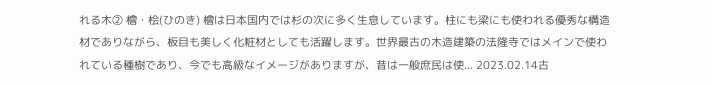れる木② 檜・桧(ひのき) 檜は日本国内では杉の次に多く生息しています。柱にも梁にも使われる優秀な構造材でありながら、板目も美しく化粧材としても活躍します。世界最古の木造建築の法隆寺ではメインで使われている種樹であり、今でも高級なイメージがありますが、昔は一般庶民は使... 2023.02.14古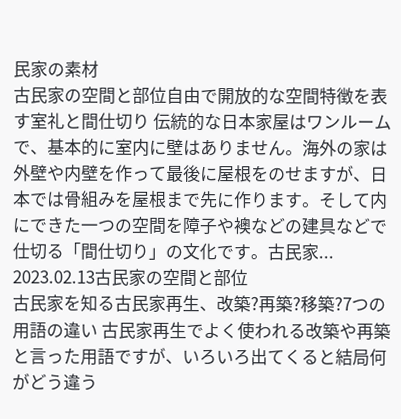民家の素材
古民家の空間と部位自由で開放的な空間特徴を表す室礼と間仕切り 伝統的な日本家屋はワンルームで、基本的に室内に壁はありません。海外の家は外壁や内壁を作って最後に屋根をのせますが、日本では骨組みを屋根まで先に作ります。そして内にできた一つの空間を障子や襖などの建具などで仕切る「間仕切り」の文化です。古民家... 2023.02.13古民家の空間と部位
古民家を知る古民家再生、改築?再築?移築?7つの用語の違い 古民家再生でよく使われる改築や再築と言った用語ですが、いろいろ出てくると結局何がどう違う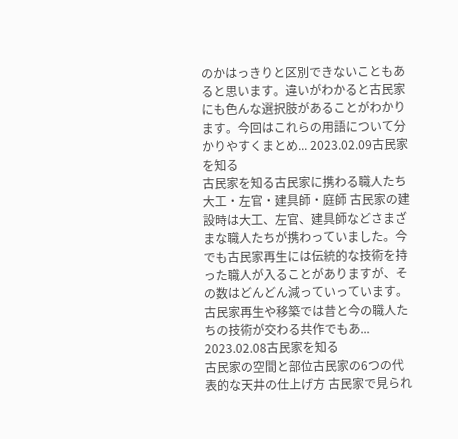のかはっきりと区別できないこともあると思います。違いがわかると古民家にも色んな選択肢があることがわかります。今回はこれらの用語について分かりやすくまとめ... 2023.02.09古民家を知る
古民家を知る古民家に携わる職人たち 大工・左官・建具師・庭師 古民家の建設時は大工、左官、建具師などさまざまな職人たちが携わっていました。今でも古民家再生には伝統的な技術を持った職人が入ることがありますが、その数はどんどん減っていっています。古民家再生や移築では昔と今の職人たちの技術が交わる共作でもあ... 2023.02.08古民家を知る
古民家の空間と部位古民家の6つの代表的な天井の仕上げ方 古民家で見られ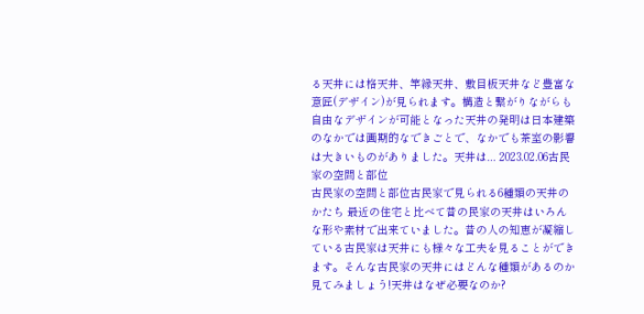る天井には格天井、竿縁天井、敷目板天井など豊富な意匠(デザイン)が見られます。構造と繋がりながらも自由なデザインが可能となった天井の発明は日本建築のなかでは画期的なできごとで、なかでも茶室の影響は大きいものがありました。天井は... 2023.02.06古民家の空間と部位
古民家の空間と部位古民家で見られる6種類の天井のかたち 最近の住宅と比べて昔の民家の天井はいろんな形や素材で出来ていました。昔の人の知恵が凝縮している古民家は天井にも様々な工夫を見ることができます。そんな古民家の天井にはどんな種類があるのか見てみましょう!天井はなぜ必要なのか?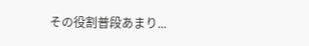その役割普段あまり...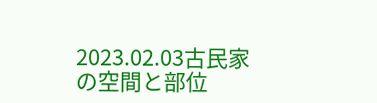2023.02.03古民家の空間と部位